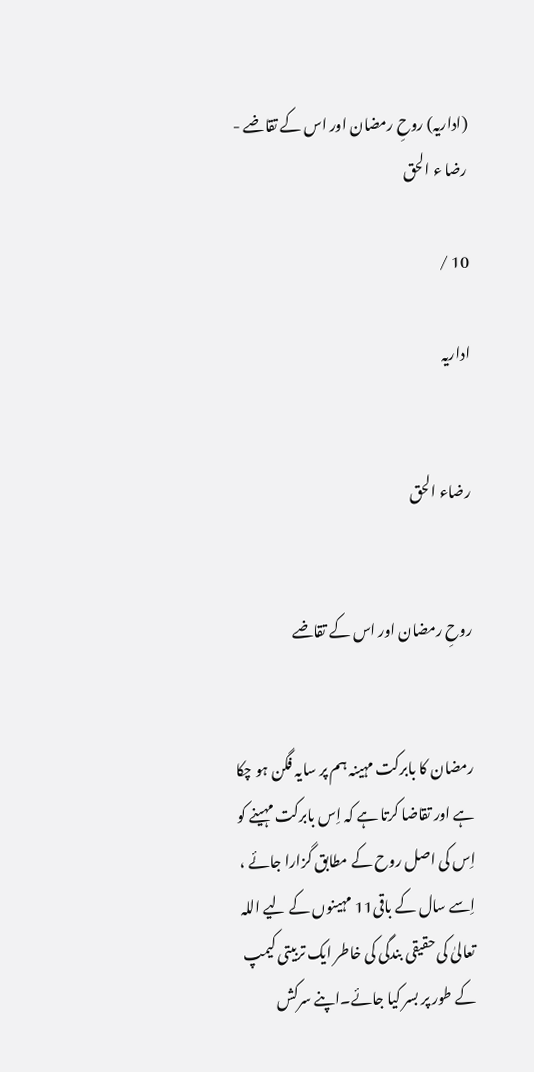(اداریہ) روحِ رمضان اور اس کے تقاضے - رضا ء الحق

10 /

اداریہ


رضاء الحق


روحِ رمضان اور اس کے تقاضے


رمضان کا بابرکت مہینہ ہم پر سایہ فگن ہو چکا ہے اور تقاضا کرتا ہے کہ اِس بابرکت مہینے کو اِس کی اصل روح کے مطابق گزارا جائے ، اِسے سال کے باقی11 مہینوں کے لیے اللہ تعالیٰ کی حقیقی بندگی کی خاطر ایک تربیتی کیمپ کے طور پر بسر کیا جائے۔اپنے سرکش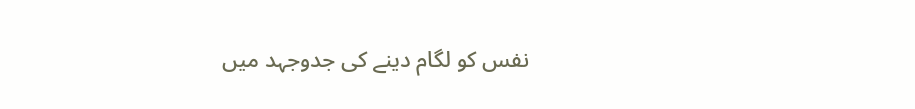نفس کو لگام دینے کی جدوجہد میں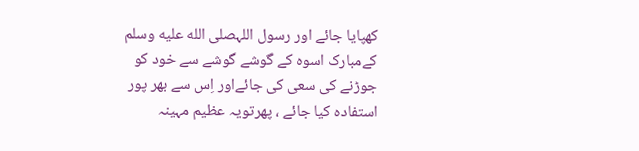کھپایا جائے اور رسول اللہصلى الله عليه وسلم کےمبارک اسوہ کے گوشے گوشے سے خود کو جوڑنے کی سعی کی جائےاور اِس سے بھر پور استفادہ کیا جائے ، پھرتویہ عظیم مہینہ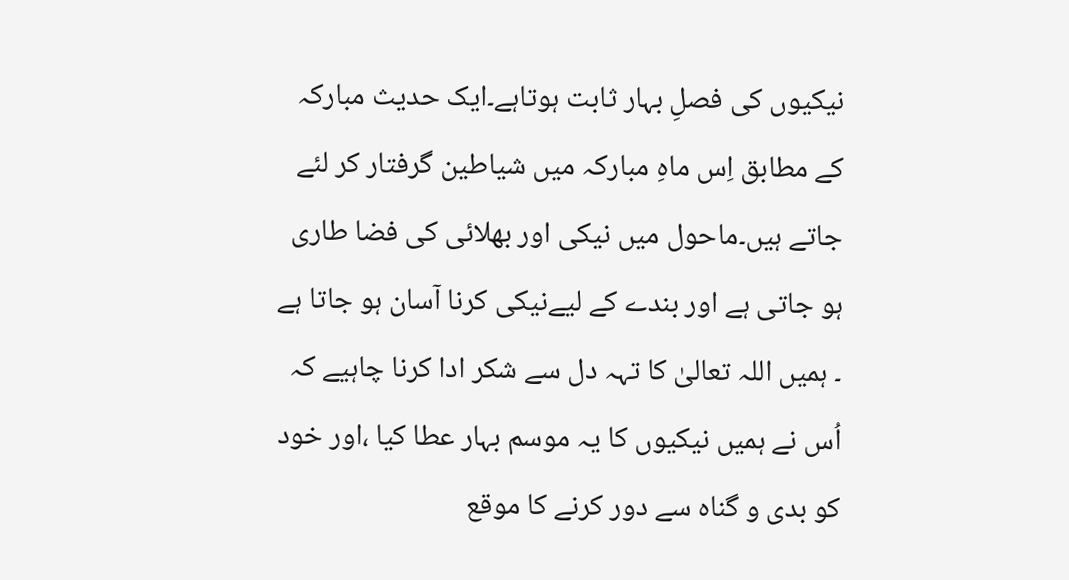نیکیوں کی فصلِ بہار ثابت ہوتاہے۔ایک حدیث مبارکہ کے مطابق اِس ماہِ مبارکہ میں شیاطین گرفتار کر لئے جاتے ہیں۔ماحول میں نیکی اور بھلائی کی فضا طاری ہو جاتی ہے اور بندے کے لیےنیکی کرنا آسان ہو جاتا ہے ۔ ہمیں اللہ تعالیٰ کا تہہ دل سے شکر ادا کرنا چاہیے کہ اُس نے ہمیں نیکیوں کا یہ موسم بہار عطا کیا ،اور خود کو بدی و گناہ سے دور کرنے کا موقع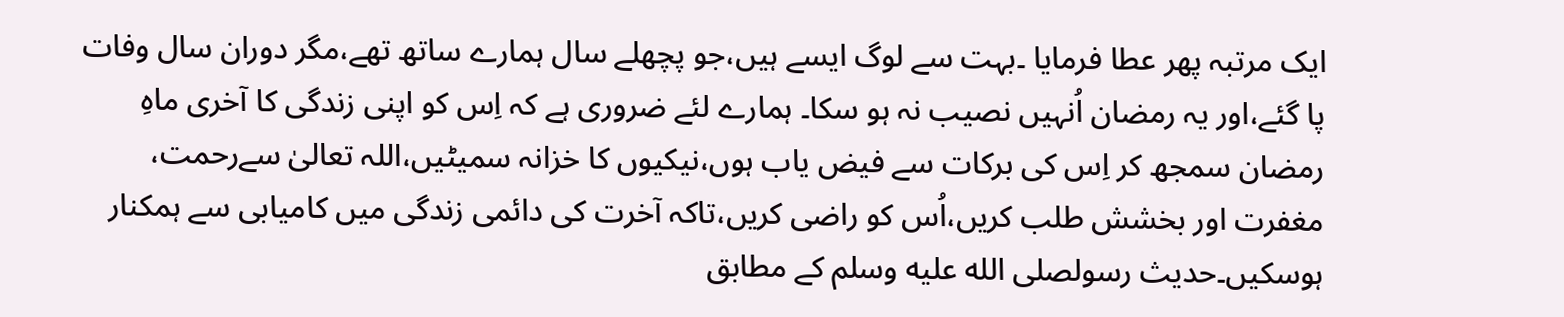ایک مرتبہ پھر عطا فرمایا ۔بہت سے لوگ ایسے ہیں،جو پچھلے سال ہمارے ساتھ تھے،مگر دوران سال وفات پا گئے،اور یہ رمضان اُنہیں نصیب نہ ہو سکا۔ ہمارے لئے ضروری ہے کہ اِس کو اپنی زندگی کا آخری ماہِ رمضان سمجھ کر اِس کی برکات سے فیض یاب ہوں،نیکیوں کا خزانہ سمیٹیں،اللہ تعالیٰ سےرحمت، مغفرت اور بخشش طلب کریں،اُس کو راضی کریں،تاکہ آخرت کی دائمی زندگی میں کامیابی سے ہمکنار ہوسکیں۔حدیث رسولصلى الله عليه وسلم کے مطابق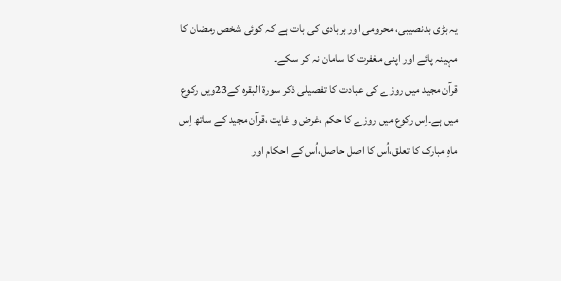یہ بڑی بدنصیبی، محرومی اور بربادی کی بات ہے کہ کوئی شخص رمضان کا مہینہ پائے اور اپنی مغفرت کا سامان نہ کر سکے۔
قرآن مجید میں روزے کی عبادت کا تفصیلی ذکر سورۃ البقرہ کے23ویں رکوع میں ہے۔اِس رکوع میں روزے کا حکم ،غرض و غایت ،قرآن مجید کے ساتھ اِس ماہِ مبارک کا تعلق،اُس کا اصل حاصل،اُس کے احکام اور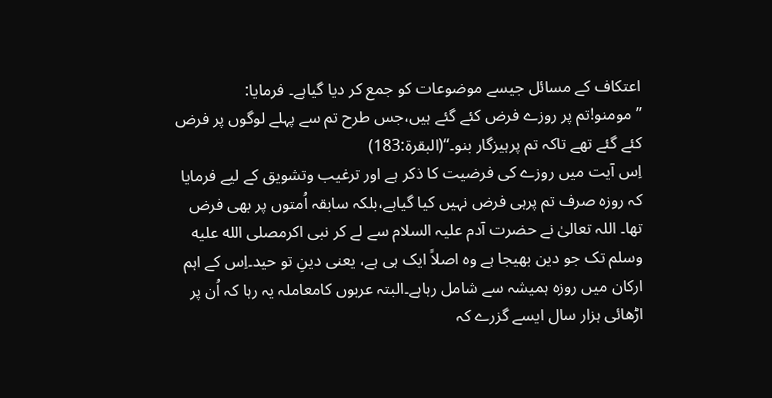اعتکاف کے مسائل جیسے موضوعات کو جمع کر دیا گیاہے۔ فرمایا:
’’مومنو!تم پر روزے فرض کئے گئے ہیں،جس طرح تم سے پہلے لوگوں پر فرض کئے گئے تھے تاکہ تم پرہیزگار بنو۔‘‘(البقرۃ:183)
اِس آیت میں روزے کی فرضیت کا ذکر ہے اور ترغیب وتشویق کے لیے فرمایا کہ روزہ صرف تم پرہی فرض نہیں کیا گیاہے،بلکہ سابقہ اُمتوں پر بھی فرض تھا۔ اللہ تعالیٰ نے حضرت آدم علیہ السلام سے لے کر نبی اکرمصلى الله عليه وسلم تک جو دین بھیجا ہے وہ اصلاً ایک ہی ہے، یعنی دینِ تو حید۔اِس کے اہم ارکان میں روزہ ہمیشہ سے شامل رہاہے۔البتہ عربوں کامعاملہ یہ رہا کہ اُن پر اڑھائی ہزار سال ایسے گزرے کہ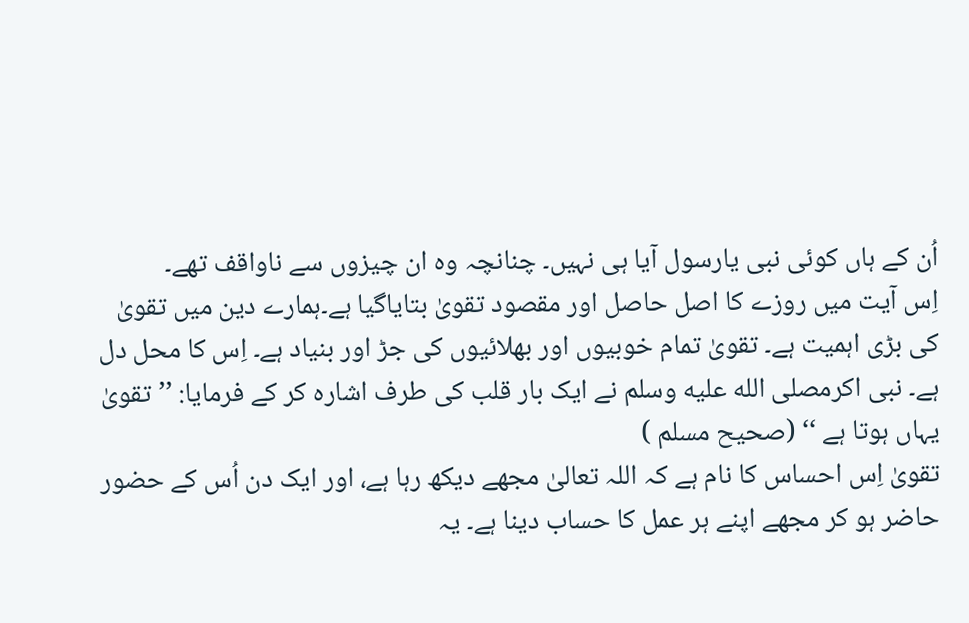اُن کے ہاں کوئی نبی یارسول آیا ہی نہیں۔ چنانچہ وہ ان چیزوں سے ناواقف تھے۔
اِس آیت میں روزے کا اصل حاصل اور مقصود تقویٰ بتایاگیا ہے۔ہمارے دین میں تقویٰ کی بڑی اہمیت ہے۔ تقویٰ تمام خوبیوں اور بھلائیوں کی جڑ اور بنیاد ہے۔ اِس کا محل دل ہے۔ نبی اکرمصلى الله عليه وسلم نے ایک بار قلب کی طرف اشارہ کر کے فرمایا: ’’تقویٰ یہاں ہوتا ہے ‘‘ (صحیح مسلم )
تقویٰ اِس احساس کا نام ہے کہ اللہ تعالیٰ مجھے دیکھ رہا ہے، اور ایک دن اُس کے حضور حاضر ہو کر مجھے اپنے ہر عمل کا حساب دینا ہے۔ یہ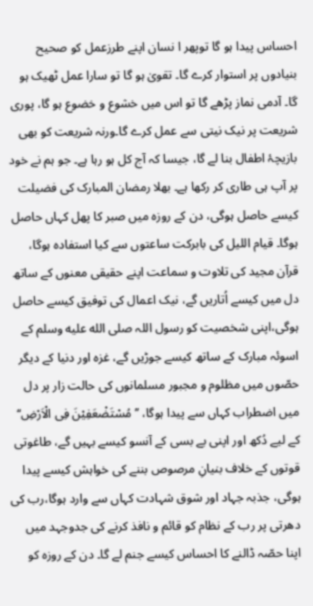احساس پیدا ہو گا توپھر ا نسان اپنے طرزعمل کو صحیح بنیادوں پر استوار کرے گا۔ تقویٰ ہو گا تو سارا عمل ٹھیک ہو گا۔ آدمی نماز پڑھے گا تو اس میں خشوع و خضوع ہو گا، پوری شریعت پر نیک نیتی سے عمل کرے گا۔ورنہ شریعت کو بھی بازیچۂ اطفال بنا لے گا، جیسا کہ آج کل ہو رہا ہے۔ جو ہم نے خود پر آپ ہی طاری کر رکھا ہے۔ بھلا رمضان المبارک کی فضیلت کیسے حاصل ہوگی، دن کے روزہ میں صبر کا پھل کہاں حاصل ہوگا۔ قیام اللیل کی بابرکت ساعتوں سے کیا استفادہ ہوگا، قرآن مجید کی تلاوت و سماعت اپنے حقیقی معنوں کے ساتھ دل میں کیسے اُتاریں گے، نیک اعمال کی توفیق کیسے حاصل ہوگی،اپنی شخصیت کو رسول اللہ صلى الله عليه وسلم کے اسوئہ مبارک کے ساتھ کیسے جوڑیں گے، غزہ اور دنیا کے دیگر حصّوں میں مظلوم و مجبور مسلمانوں کی حالت زار پر دل میں اضطراب کہاں سے پیدا ہوگا، ’’مُسْتَضْعَفِيْنَ فِی‌ الْاَرْضِ‘‘ کے لیے دُکھ اور اپنی بے بسی کے آنسو کیسے بہیں گے، طاغوتی قوتوں کے خلاف بنیانِ مرصوص بننے کی خواہش کیسے پیدا ہوگی، جذبہ جہاد اور شوق شہادت کہاں سے وارد ہوگا،رب کی دھرتی پر رب کے نظام کو قائم و نافذ کرنے کی جدوجہد میں اپنا حصّہ ڈالنے کا احساس کیسے جنم لے گا۔ دن کے روزہ کو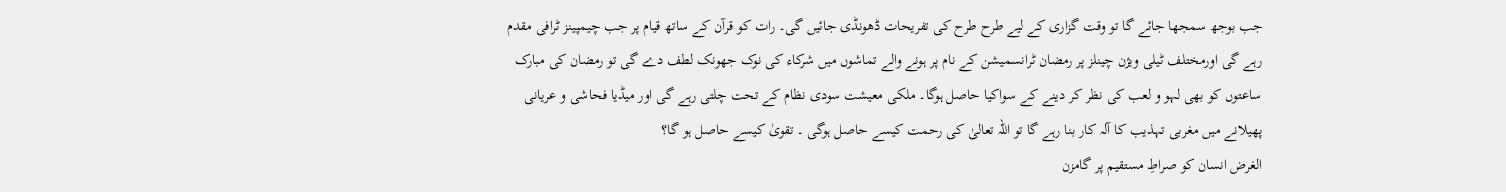جب بوجھ سمجھا جائے گا تو وقت گزاری کے لیے طرح طرح کی تفریحات ڈھونڈی جائیں گی۔ رات کو قرآن کے ساتھ قیام پر جب چیمپینز ٹرافی مقدم رہے گی اورمختلف ٹیلی ویژن چینلز پر رمضان ٹرانسمیشن کے نام پر ہونے والے تماشوں میں شرکاء کی نوک جھونک لطف دے گی تو رمضان کی مبارک ساعتوں کو بھی لہو و لعب کی نظر کر دینے کے سواکیا حاصل ہوگا۔ ملکی معیشت سودی نظام کے تحت چلتی رہے گی اور میڈیا فحاشی و عریانی پھیلانے میں مغربی تہذیب کا آلہ کار بنا رہے گا تو اللہ تعالیٰ کی رحمت کیسے حاصل ہوگی ۔ تقویٰ کیسے حاصل ہو گا؟
الغرض انسان کو صراطِ مستقیم پر گامزن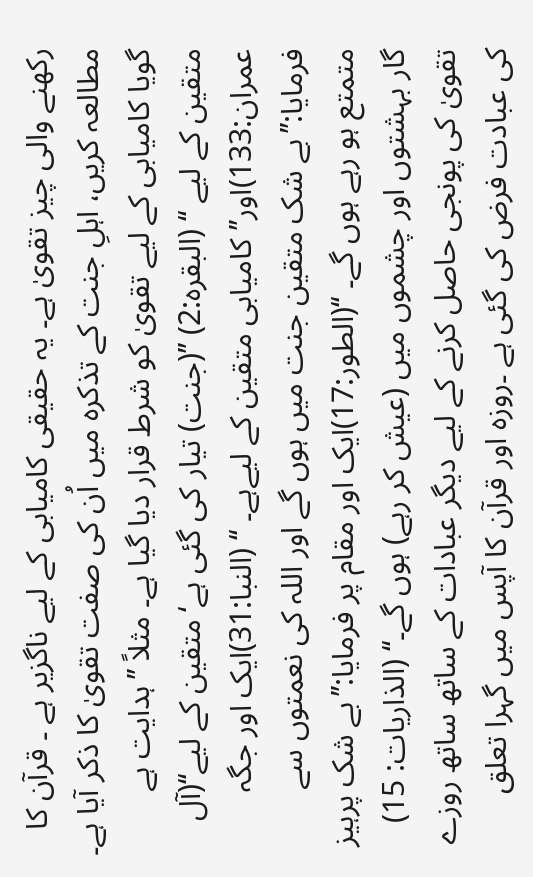رکھنے والی چیز تقویٰ ہے۔ یہ حقیقی کامیابی کے لیے ناگزیر ہے ۔ قرآن کا مطالعہ کریں، اہلِ جنت کے تذکرہ میں اُن کی صفت تقویٰ کا ذکر آیا ہے۔ گویا کامیابی کے لیے تقویٰ کو شرط قرار دیا گیا ہے۔ مثلاً ’’ہدایت ہے متقین کے لیے ‘‘ (البقرہ:2) ’’(جنت) تیار کی گئی ہے‘ متقین کے لیے‘‘(آل عمران:133)اور’’کامیابی متقین کے لیےہے۔ ‘‘ (النبا:31)ایک اور جگہ فرمایا:’’بے شک متقین جنت میں ہوں گے اور اللہ کی نعمتوں سے متمتع ہو رہے ہوں گے۔ ‘‘(الطور:17)ایک اور مقام پر فرمایا:’’بے شک پرہیز گار بہشتوں اور چشموں میں (عیش کر رہے) ہوں گے۔‘‘ (الذاریات: 15)
تقویٰ کی پونجی حاصل کرنے کے لیے دیگر عبادات کے ساتھ ساتھ روزے کی عبادت فرض کی گئی ہے ۔روزہ اور قرآن کا آپس میں گہرا تعلق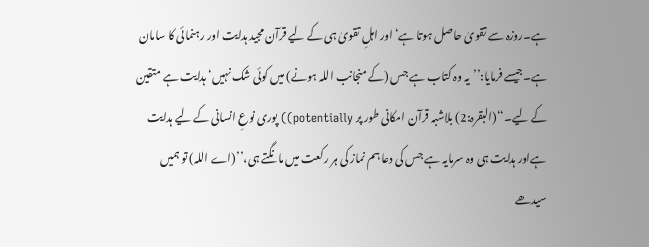ہے۔روزہ سے تقویٰ حاصل ہوتا ہے‘اور اہلِ تقویٰ ہی کے لیے قرآن مجید ہدایت اور رہنمائی کا سامان ہے۔جیسے فرمایا:’’یہ وہ کتاب ہے جس (کے منجانب اللہ ہونے) میں کوئی شک نہیں‘ہدایت ہے متقین کے لیے۔‘‘(البقرہ:2) بلاشبہ قرآن امکانی طور پر potentially)) پوری نوعِ انسانی کے لیے ہدایت ہےاور ہدایت ہی وہ سرمایہ ہے جس کی دعا ہم نماز کی ہر رکعت میں مانگتے ہی،’’(اے اللہ) تو ہمیں سیدھے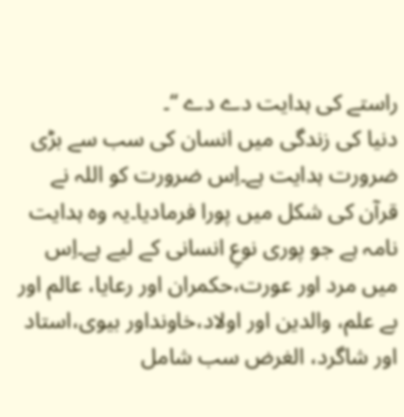راستے کی ہدایت دے دے ‘‘۔
دنیا کی زندگی میں انسان کی سب سے بڑی ضرورت ہدایت ہے۔اِس ضرورت کو اللہ نے قرآن کی شکل میں پورا فرمادیا۔یہ وہ ہدایت نامہ ہے جو پوری نوعِ انسانی کے لیے ہے۔اِس میں مرد اور عورت،حکمران اور رعایا، عالم اور بے علم، والدین اور اولاد،خاونداور بیوی،استاد اور شاگرد، الغرض سب شامل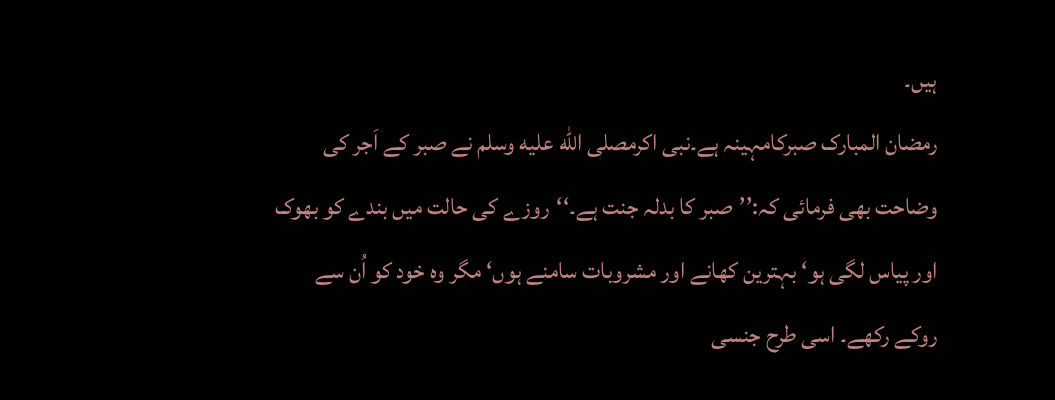ہیں۔
رمضان المبارک صبرکامہینہ ہے۔نبی اکرمصلى الله عليه وسلم نے صبر کے اَجر کی وضاحت بھی فرمائی کہ:’’صبر کا بدلہ جنت ہے۔‘‘روزے کی حالت میں بندے کو بھوک اور پیاس لگی ہو‘ بہترین کھانے اور مشروبات سامنے ہوں‘ مگر وہ خود کو اُن سے روکے رکھے۔ اسی طرح جنسی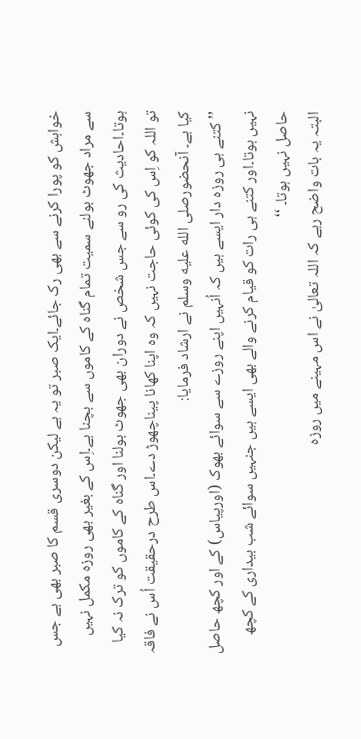خواہش کو پورا کرنے سے بھی رک جائے۔ایک صبر تو یہ ہے لیکن دوسری قسم کا صبر بھی ہے جس سے مراد جھوٹ بولنے سمیت تمام گناہ کے کاموں سے بچنا ہے۔اِس کے بغیر بھی روزہ مکمل نہیں ہوتا۔احادیث کی رو سے جس شخص نے دوران بھی جھوٹ بولنا اور گناہ کے کاموں کو ترک نہ کیا تو اللہ کو اِس کی کوئی حاجت نہیں کہ وہ اپنا کھانا پیناچھوڑ دے۔اس طرح درحقیقت اُس نے فاقہ کیا ہے۔ آنحضورصلى الله عليه وسلم نے ارشاد فرمایا:
’’کتنے ہی روزہ دار ایسے ہیں کہ اُنہیں اپنے روزے سے سوائے بھوک (اورپیاس) کے اور کچھ حاصل نہیں ہوتا۔اور کتنے ہی رات کو قیام کرنے والے بھی ایسے ہیں جنہیں سوائے شب بیداری کے کچھ حاصل نہیں ہوتا۔ ‘‘
البتہ یہ بات واضح رہے کہ اللہ تعالیٰ نے اس مہینے میں روزہ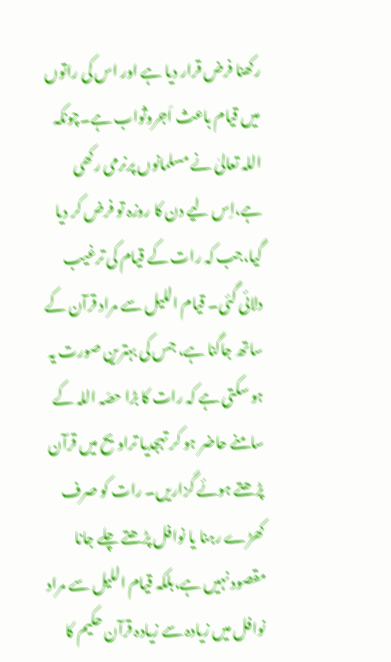رکھنا فرض قرار دیا ہے اور اس کی راتوں میں قیام باعث اَجروثواب ہے۔چونکہ اللہ تعالیٰ نے مسلمانوں پرنرمی رکھی ہے،اِس لیے دن کا روزہ تو فرض کر دیا گیا،جب کہ رات کے قیام کی ترغیب دلائی گئی۔ قیام اللیل سے مراد قرآن کے ساتھ جاگنا ہے، جس کی بہترین صورت یہ ہو سکتی ہے کہ رات کا بڑا حصّہ اللہ کے سامنے حاضر ہو کر تہجدیا تراویح میں قرآن پڑھتے ہوئے گزاریں۔ رات کو صرف کھڑے رہنا یا نوافل پڑھتے چلے جانا مقصود نہیں ہے،بلکہ قیام اللیل سے مراد نوافل میں زیادہ سے زیادہ قرآن حکیم کا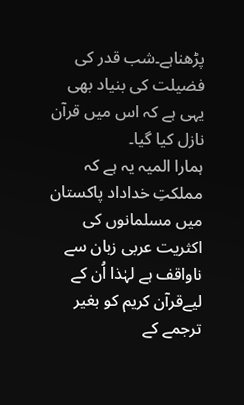پڑھناہے۔شب قدر کی فضیلت کی بنیاد بھی یہی ہے کہ اس میں قرآن نازل کیا گیا۔
ہمارا المیہ یہ ہے کہ مملکتِ خداداد پاکستان میں مسلمانوں کی اکثریت عربی زبان سے ناواقف ہے لہٰذا اُن کے لیےقرآن کریم کو بغیر ترجمے کے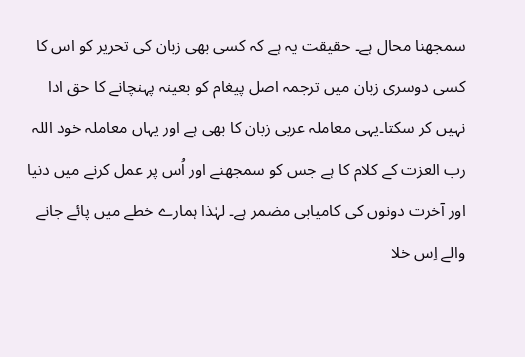سمجھنا محال ہے۔ حقیقت یہ ہے کہ کسی بھی زبان کی تحریر کو اس کا کسی دوسری زبان میں ترجمہ اصل پیغام کو بعینہ پہنچانے کا حق ادا نہیں کر سکتا۔یہی معاملہ عربی زبان کا بھی ہے اور یہاں معاملہ خود اللہ رب العزت کے کلام کا ہے جس کو سمجھنے اور اُس پر عمل کرنے میں دنیا اور آخرت دونوں کی کامیابی مضمر ہے۔ لہٰذا ہمارے خطے میں پائے جانے والے اِس خلا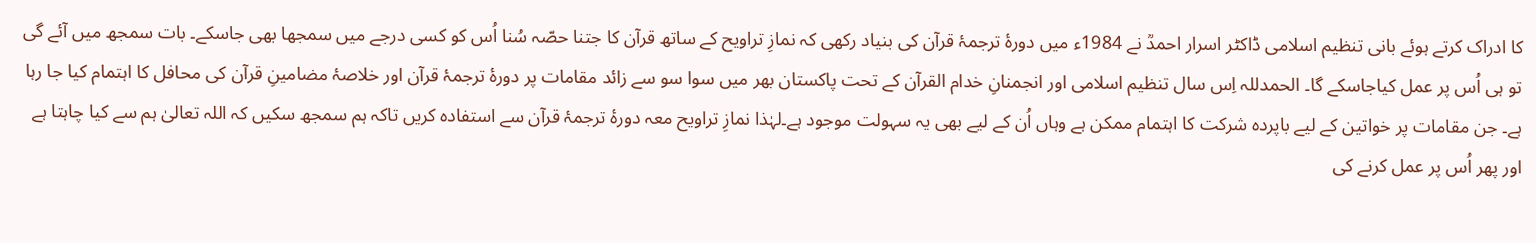کا ادراک کرتے ہوئے بانی تنظیم اسلامی ڈاکٹر اسرار احمدؒ نے 1984ء میں دورۂ ترجمۂ قرآن کی بنیاد رکھی کہ نمازِ تراویح کے ساتھ قرآن کا جتنا حصّہ سُنا اُس کو کسی درجے میں سمجھا بھی جاسکے۔ بات سمجھ میں آئے گی تو ہی اُس پر عمل کیاجاسکے گا۔ الحمدللہ اِس سال تنظیم اسلامی اور انجمنانِ خدام القرآن کے تحت پاکستان بھر میں سوا سو سے زائد مقامات پر دورۂ ترجمۂ قرآن اور خلاصۂ مضامینِ قرآن کی محافل کا اہتمام کیا جا رہا ہے۔ جن مقامات پر خواتین کے لیے باپردہ شرکت کا اہتمام ممکن ہے وہاں اُن کے لیے بھی یہ سہولت موجود ہے۔لہٰذا نمازِ تراویح معہ دورۂ ترجمۂ قرآن سے استفادہ کریں تاکہ ہم سمجھ سکیں کہ اللہ تعالیٰ ہم سے کیا چاہتا ہے اور پھر اُس پر عمل کرنے کی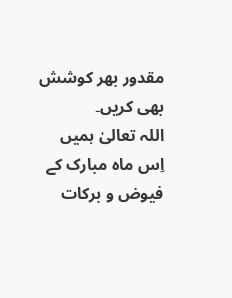مقدور بھر کوشش بھی کریں۔
اللہ تعالیٰ ہمیں اِس ماہ مبارک کے فیوض و برکات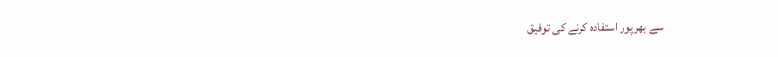سے بھرپور استفادہ کرنے کی توفیق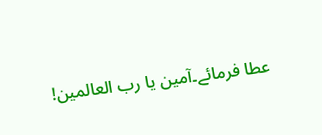عطا فرمائے۔آمین یا رب العالمین!